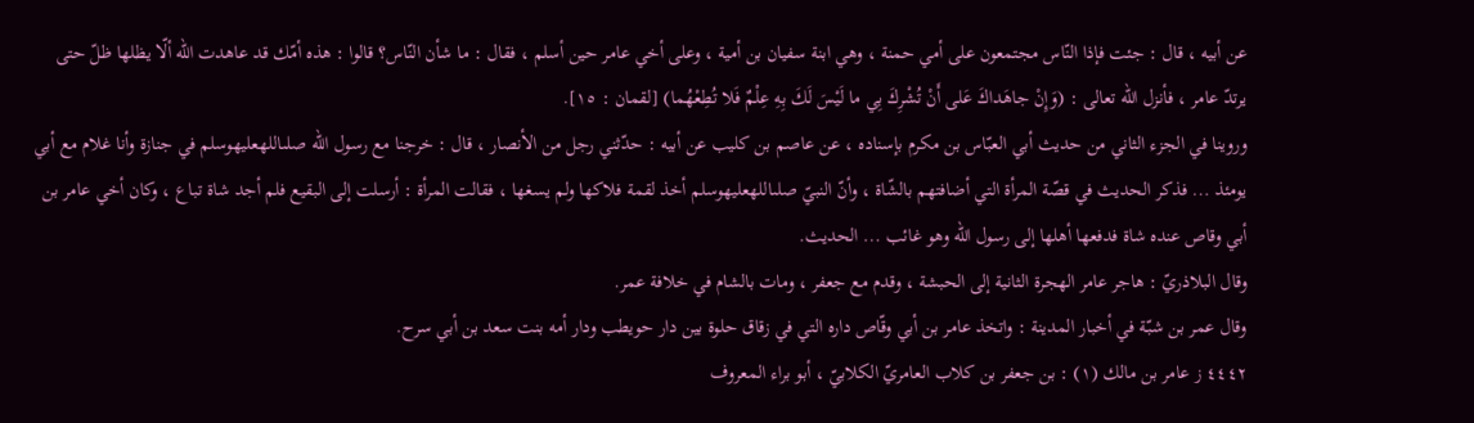عن أبيه ، قال : جئت فإذا النّاس مجتمعون على أمي حمنة ، وهي ابنة سفيان بن أمية ، وعلى أخي عامر حين أسلم ، فقال : ما شأن النّاس؟ قالوا : هذه أمّك قد عاهدت الله ألّا يظلها ظلّ حتى يرتدّ عامر ، فأنزل الله تعالى : (وَإِنْ جاهَداكَ عَلى أَنْ تُشْرِكَ بِي ما لَيْسَ لَكَ بِهِ عِلْمٌ فَلا تُطِعْهُما) [لقمان : ١٥].
وروينا في الجزء الثاني من حديث أبي العبّاس بن مكرم بإسناده ، عن عاصم بن كليب عن أبيه : حدّثني رجل من الأنصار ، قال : خرجنا مع رسول الله صلىاللهعليهوسلم في جنازة وأنا غلام مع أبي يومئذ ... فذكر الحديث في قصّة المرأة التي أضافتهم بالشّاة ، وأنّ النبيّ صلىاللهعليهوسلم أخذ لقمة فلاكها ولم يسغها ، فقالت المرأة : أرسلت إلى البقيع فلم أجد شاة تباع ، وكان أخي عامر بن أبي وقاص عنده شاة فدفعها أهلها إلى رسول الله وهو غائب ... الحديث.
وقال البلاذريّ : هاجر عامر الهجرة الثانية إلى الحبشة ، وقدم مع جعفر ، ومات بالشام في خلافة عمر.
وقال عمر بن شبّة في أخبار المدينة : واتخذ عامر بن أبي وقّاص داره التي في زقاق حلوة بين دار حويطب ودار أمه بنت سعد بن أبي سرح.
٤٤٤٢ ز عامر بن مالك (١) : بن جعفر بن كلاب العامريّ الكلابيّ ، أبو براء المعروف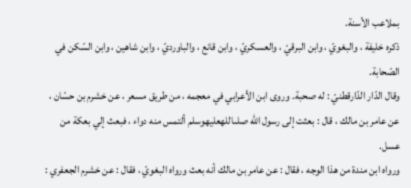بملاعب الأسنة.
ذكره خليفة ، والبغويّ ، وابن البرقيّ ، والعسكريّ ، وابن قانع ، والباورديّ ، وابن شاهين ، وابن السّكن في الصّحابة.
وقال الدّار الدّارقطنيّ : له صحبة. وروى ابن الأعرابي في معجمه ، من طريق مسعر ، عن خشرم بن حسّان ، عن عامر بن مالك ، قال : بعثت إلى رسول الله صلىاللهعليهوسلم ألتمس منه دواء ، فبعث إلي بعكة من عسل.
ورواه ابن مندة من هذا الوجه ، فقال : عن عامر بن مالك أنه بعث ورواه البغويّ ، فقال : عن خشرم الجعفري :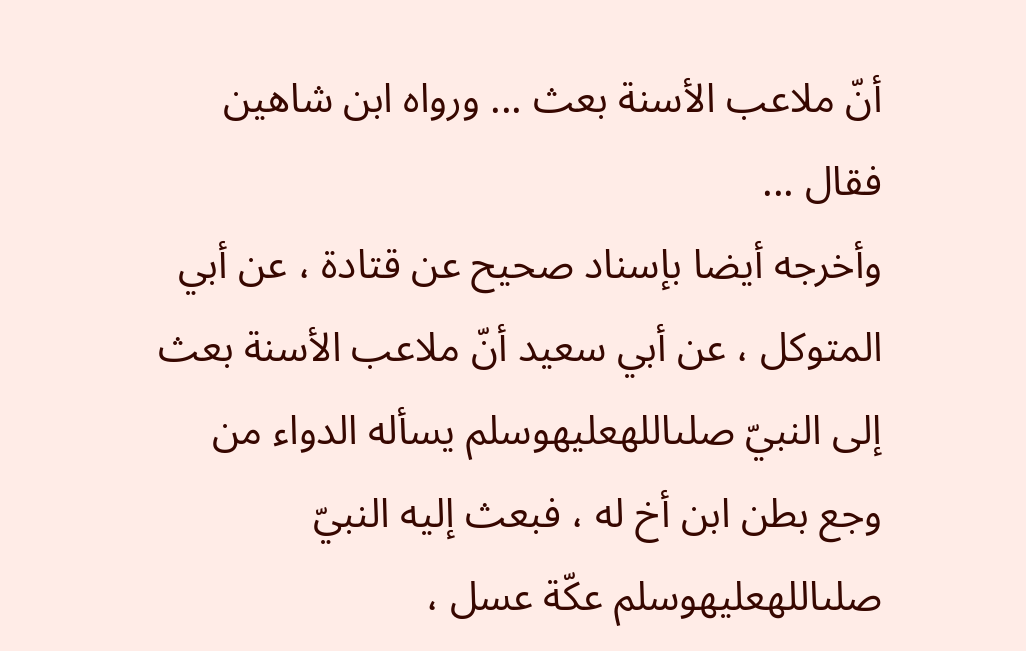أنّ ملاعب الأسنة بعث ... ورواه ابن شاهين فقال ...
وأخرجه أيضا بإسناد صحيح عن قتادة ، عن أبي المتوكل ، عن أبي سعيد أنّ ملاعب الأسنة بعث إلى النبيّ صلىاللهعليهوسلم يسأله الدواء من وجع بطن ابن أخ له ، فبعث إليه النبيّ صلىاللهعليهوسلم عكّة عسل ،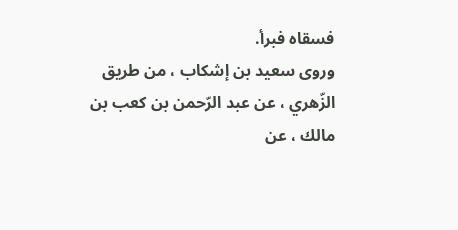فسقاه فبرأ.
وروى سعيد بن إشكاب ، من طريق الزّهري ، عن عبد الرّحمن بن كعب بن مالك ، عن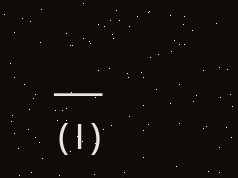___
(١)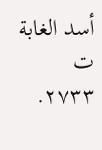أسد الغابة ت ٢٧٣٣.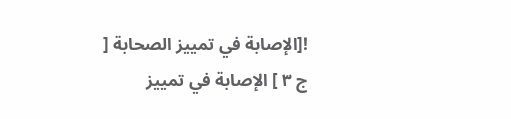![الإصابة في تمييز الصحابة [ ج ٣ ] الإصابة في تمييز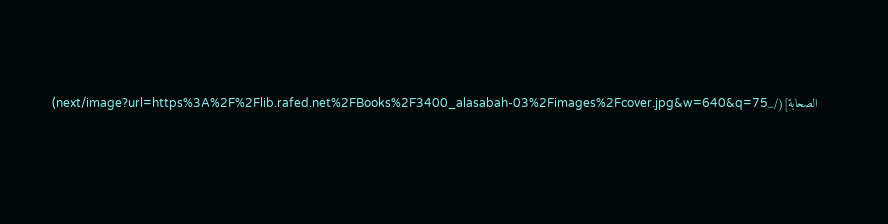الصحابة](/_next/image?url=https%3A%2F%2Flib.rafed.net%2FBooks%2F3400_alasabah-03%2Fimages%2Fcover.jpg&w=640&q=75)